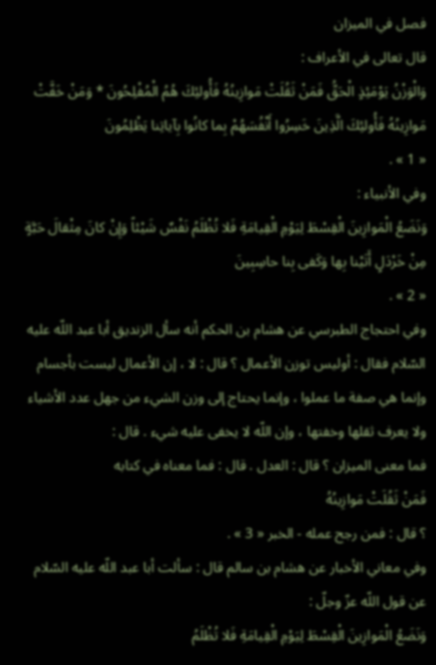فصل في الميزان
قال تعالى في الأعراف :
وَالْوَزْنُ يَوْمَئِذٍ الْحَقُّ فَمَنْ ثَقُلَتْ مَوازِينُهُ فَأُولئِكَ هُمُ الْمُفْلِحُونَ * وَمَنْ خَفَّتْ مَوازِينُهُ فَأُولئِكَ الَّذِينَ خَسِرُوا أَنْفُسَهُمْ بِما كانُوا بِآياتِنا يَظْلِمُونَ
« 1 » .
وفي الأنبياء :
وَنَضَعُ الْمَوازِينَ الْقِسْطَ لِيَوْمِ الْقِيامَةِ فَلا تُظْلَمُ نَفْسٌ شَيْئاً وَإِنْ كانَ مِثْقالَ حَبَّةٍ مِنْ خَرْدَلٍ أَتَيْنا بِها وَكَفى بِنا حاسِبِينَ
« 2 » .
وفي احتجاج الطبرسي عن هشام بن الحكم أنه سأل الزنديق أبا عبد اللّه عليه السّلام فقال : أوليس توزن الأعمال ؟ قال : لا ، إن الأعمال ليست بأجسام وإنما هي صفة ما عملوا ، وإنما يحتاج إلى وزن الشيء من جهل عدد الأشياء ولا يعرف ثقلها وخفتها ، وإن اللّه لا يخفى عليه شيء . قال :
فما معنى الميزان ؟ قال : العدل . قال : فما معناه في كتابه
فَمَنْ ثَقُلَتْ مَوازِينُهُ
؟ قال : فمن رجح عمله - الخبر « 3 » .
وفي معاني الأخبار عن هشام بن سالم قال : سألت أبا عبد اللّه عليه السّلام عن قول اللّه عزّ وجلّ :
وَنَضَعُ الْمَوازِينَ الْقِسْطَ لِيَوْمِ الْقِيامَةِ فَلا تُظْلَمُ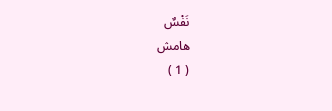نَفْسٌ
هامش
( 1 )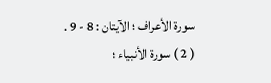سورة الأعراف ؛ الآيتان : 8 - 9 .
( 2 ) سورة الأنبياء ؛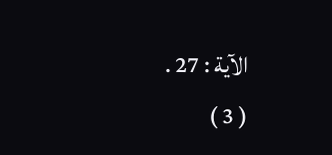الآية : 27 .
( 3 )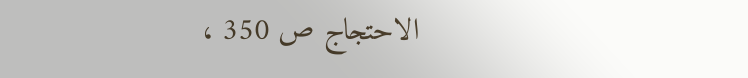الاحتجاج ص 350 ،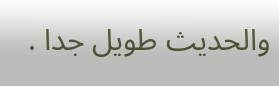والحديث طويل جدا .